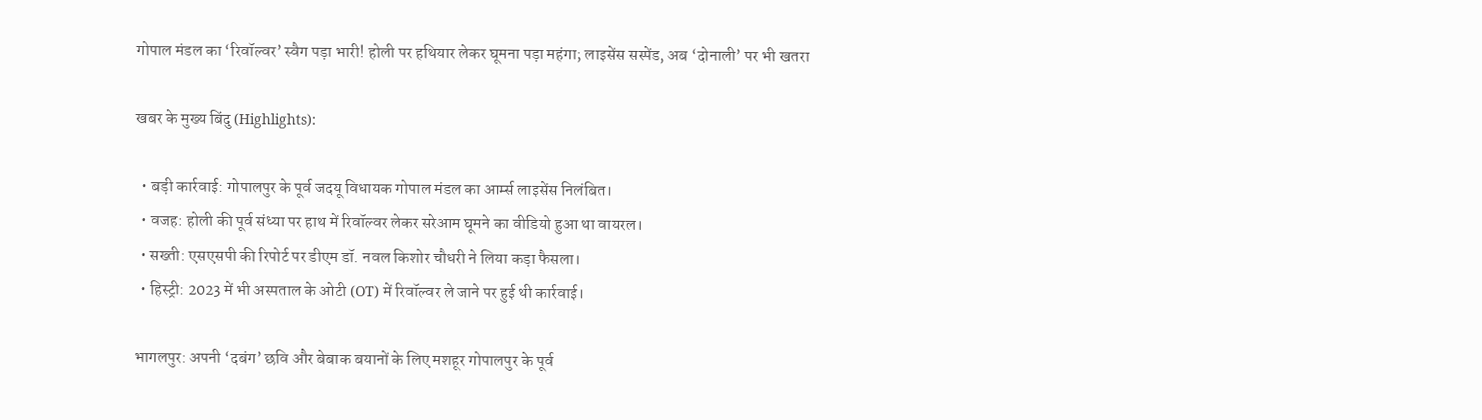गोपाल मंडल का ‘रिवॉल्वर’ स्वैग पड़ा भारी! होली पर हथियार लेकर घूमना पड़ा महंगा; लाइसेंस सस्पेंड, अब ‘दोनाली’ पर भी खतरा

खबर के मुख्य बिंदु (Highlights):

  • बड़ी कार्रवाई: गोपालपुर के पूर्व जदयू विधायक गोपाल मंडल का आर्म्स लाइसेंस निलंबित।
  • वजह: होली की पूर्व संध्या पर हाथ में रिवॉल्वर लेकर सरेआम घूमने का वीडियो हुआ था वायरल।
  • सख्ती: एसएसपी की रिपोर्ट पर डीएम डॉ. नवल किशोर चौधरी ने लिया कड़ा फैसला।
  • हिस्ट्री: 2023 में भी अस्पताल के ओटी (OT) में रिवॉल्वर ले जाने पर हुई थी कार्रवाई।

भागलपुर: अपनी ‘दबंग’ छवि और बेबाक बयानों के लिए मशहूर गोपालपुर के पूर्व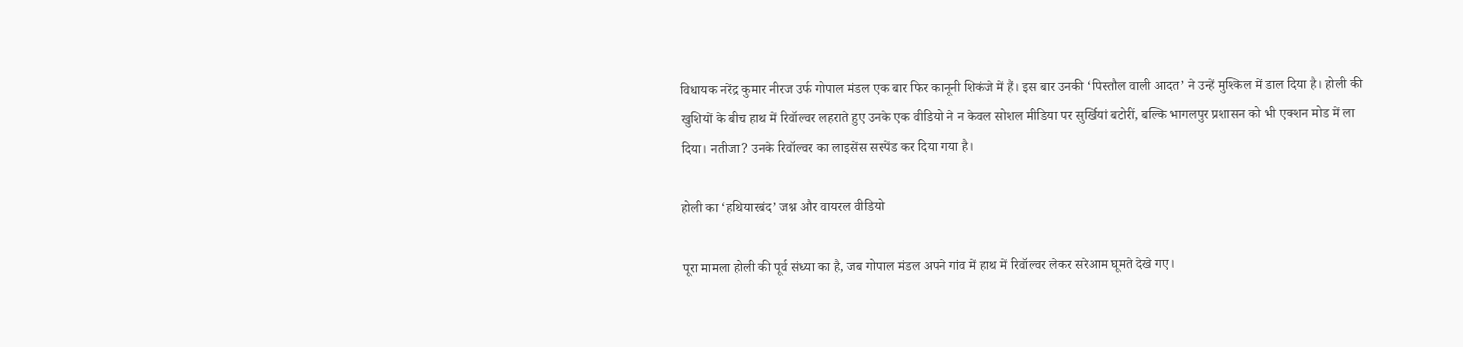विधायक नरेंद्र कुमार नीरज उर्फ गोपाल मंडल एक बार फिर कानूनी शिकंजे में हैं। इस बार उनकी ‘पिस्तौल वाली आदत’ ने उन्हें मुश्किल में डाल दिया है। होली की खुशियों के बीच हाथ में रिवॉल्वर लहराते हुए उनके एक वीडियो ने न केवल सोशल मीडिया पर सुर्खियां बटोरीं, बल्कि भागलपुर प्रशासन को भी एक्शन मोड में ला दिया। नतीजा? उनके रिवॉल्वर का लाइसेंस सस्पेंड कर दिया गया है।

होली का ‘हथियारबंद’ जश्न और वायरल वीडियो

पूरा मामला होली की पूर्व संध्या का है, जब गोपाल मंडल अपने गांव में हाथ में रिवॉल्वर लेकर सरेआम घूमते देखे गए।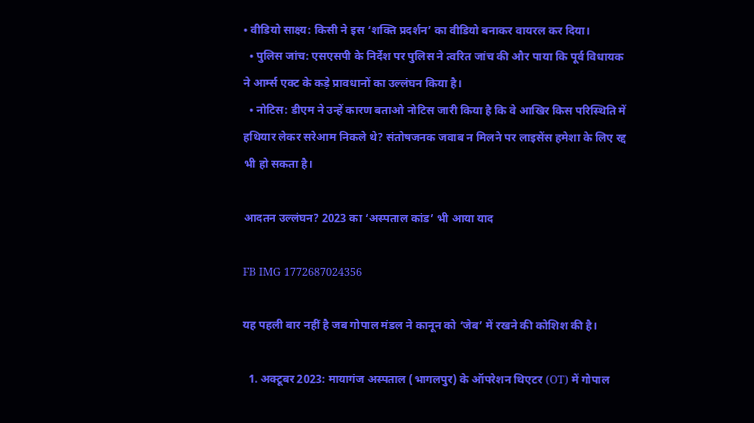• वीडियो साक्ष्य: किसी ने इस ‘शक्ति प्रदर्शन’ का वीडियो बनाकर वायरल कर दिया।
  • पुलिस जांच: एसएसपी के निर्देश पर पुलिस ने त्वरित जांच की और पाया कि पूर्व विधायक ने आर्म्स एक्ट के कड़े प्रावधानों का उल्लंघन किया है।
  • नोटिस: डीएम ने उन्हें कारण बताओ नोटिस जारी किया है कि वे आखिर किस परिस्थिति में हथियार लेकर सरेआम निकले थे? संतोषजनक जवाब न मिलने पर लाइसेंस हमेशा के लिए रद्द भी हो सकता है।

आदतन उल्लंघन? 2023 का ‘अस्पताल कांड’ भी आया याद

FB IMG 1772687024356

यह पहली बार नहीं है जब गोपाल मंडल ने कानून को ‘जेब’ में रखने की कोशिश की है।

  1. अक्टूबर 2023: मायागंज अस्पताल (भागलपुर) के ऑपरेशन थिएटर (OT) में गोपाल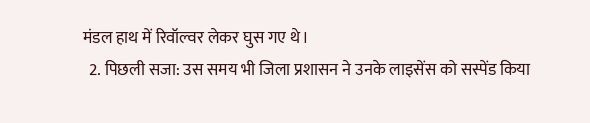मंडल हाथ में रिवॉल्वर लेकर घुस गए थे।
  2. पिछली सजा: उस समय भी जिला प्रशासन ने उनके लाइसेंस को सस्पेंड किया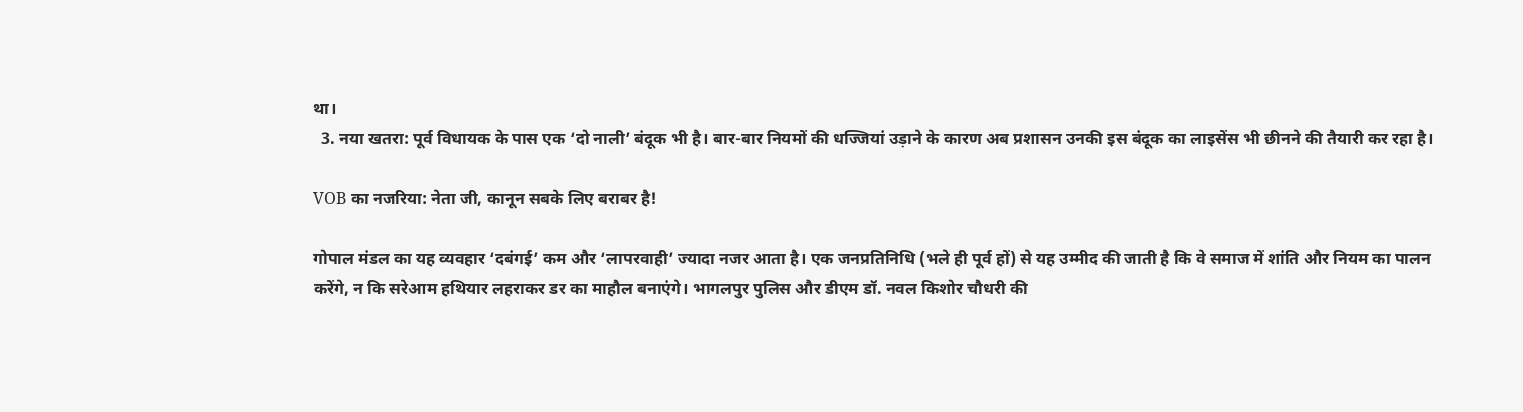था।
  3. नया खतरा: पूर्व विधायक के पास एक ‘दो नाली’ बंदूक भी है। बार-बार नियमों की धज्जियां उड़ाने के कारण अब प्रशासन उनकी इस बंदूक का लाइसेंस भी छीनने की तैयारी कर रहा है।

VOB का नजरिया: नेता जी, कानून सबके लिए बराबर है!

गोपाल मंडल का यह व्यवहार ‘दबंगई’ कम और ‘लापरवाही’ ज्यादा नजर आता है। एक जनप्रतिनिधि (भले ही पूर्व हों) से यह उम्मीद की जाती है कि वे समाज में शांति और नियम का पालन करेंगे, न कि सरेआम हथियार लहराकर डर का माहौल बनाएंगे। भागलपुर पुलिस और डीएम डॉ. नवल किशोर चौधरी की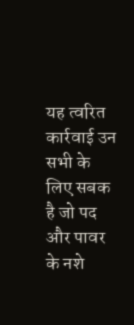यह त्वरित कार्रवाई उन सभी के लिए सबक है जो पद और पावर के नशे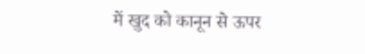में खुद को कानून से ऊपर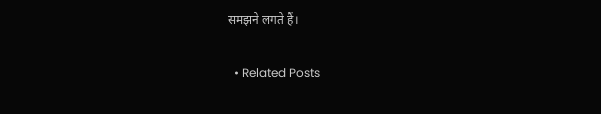समझने लगते हैं।

  • Related Posts